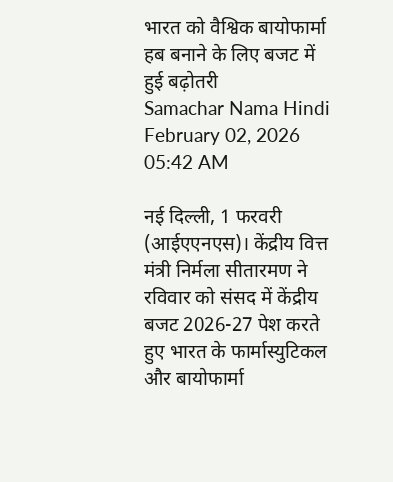भारत को वैश्विक बायोफार्मा हब बनाने के लिए बजट में हुई बढ़ोतरी
Samachar Nama Hindi February 02, 2026 05:42 AM

नई दिल्ली, 1 फरवरी (आईएएनएस)। केंद्रीय वित्त मंत्री निर्मला सीतारमण ने रविवार को संसद में केंद्रीय बजट 2026-27 पेश करते हुए भारत के फार्मास्युटिकल और बायोफार्मा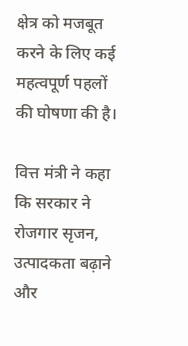क्षेत्र को मजबूत करने के लिए कई महत्वपूर्ण पहलों की घोषणा की है।

वित्त मंत्री ने कहा कि सरकार ने रोजगार सृजन, उत्पादकता बढ़ाने और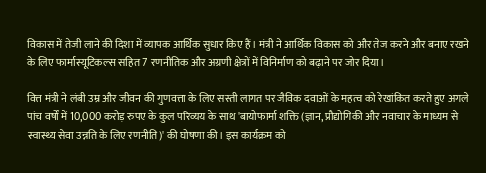विकास में तेजी लाने की दिशा में व्यापक आर्थिक सुधार किए हैं। मंत्री ने आर्थिक विकास को और तेज करने और बनाए रखने के लिए फार्मास्यूटिकल्स सहित 7 रणनीतिक और अग्रणी क्षेत्रों में विनिर्माण को बढ़ाने पर जोर दिया।

वित्त मंत्री ने लंबी उम्र और जीवन की गुणवत्ता के लिए सस्ती लागत पर जैविक दवाओं के महत्व को रेखांकित करते हुए अगले पांच वर्षों में 10,000 करोड़ रुपए के कुल परिव्यय के साथ 'बायोफार्मा शक्ति (ज्ञान, प्रौद्योगिकी और नवाचार के माध्यम से स्वास्थ्य सेवा उन्नति के लिए रणनीति)' की घोषणा की। इस कार्यक्रम को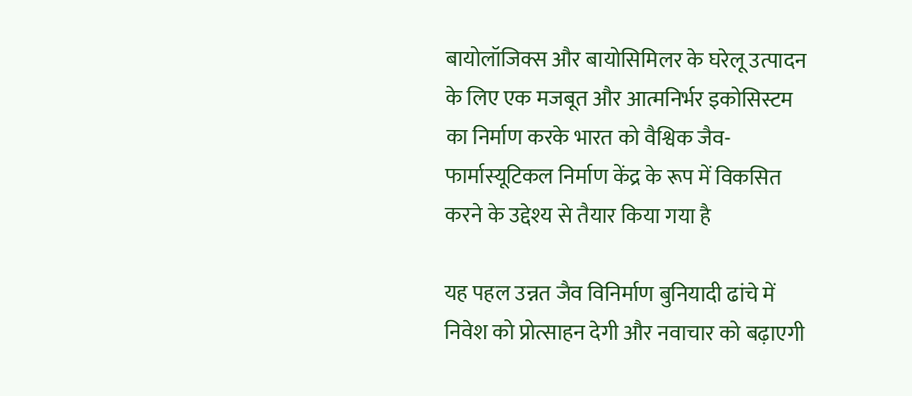बायोलॉजिक्स और बायोसिमिलर के घरेलू उत्पादन के लिए एक मजबूत और आत्मनिर्भर इकोसिस्टम का निर्माण करके भारत को वैश्विक जैव-फार्मास्यूटिकल निर्माण केंद्र के रूप में विकसित करने के उद्देश्य से तैयार किया गया है

यह पहल उन्नत जैव विनिर्माण बुनियादी ढांचे में निवेश को प्रोत्साहन देगी और नवाचार को बढ़ाएगी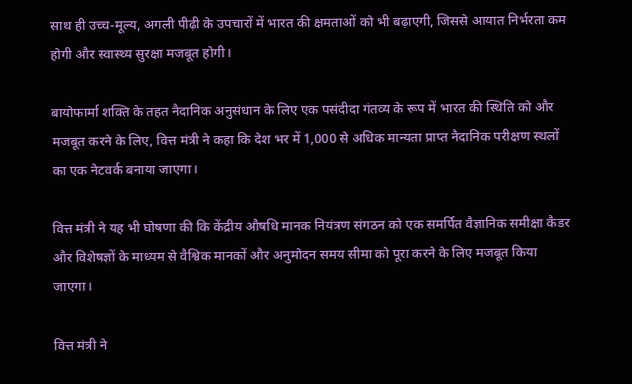साथ ही उच्च-मूल्य, अगली पीढ़ी के उपचारों में भारत की क्षमताओं को भी बढ़ाएगी, जिससे आयात निर्भरता कम होगी और स्वास्थ्य सुरक्षा मजबूत होगी।

बायोफार्मा शक्ति के तहत नैदानिक अनुसंधान के लिए एक पसंदीदा गंतव्य के रूप में भारत की स्थिति को और मजबूत करने के लिए, वित्त मंत्री ने कहा कि देश भर में 1,000 से अधिक मान्यता प्राप्त नैदानिक परीक्षण स्थलों का एक नेटवर्क बनाया जाएगा।

वित्त मंत्री ने यह भी घोषणा की कि केंद्रीय औषधि मानक नियंत्रण संगठन को एक समर्पित वैज्ञानिक समीक्षा कैडर और विशेषज्ञों के माध्यम से वैश्विक मानकों और अनुमोदन समय सीमा को पूरा करने के लिए मजबूत किया जाएगा।

वित्त मंत्री ने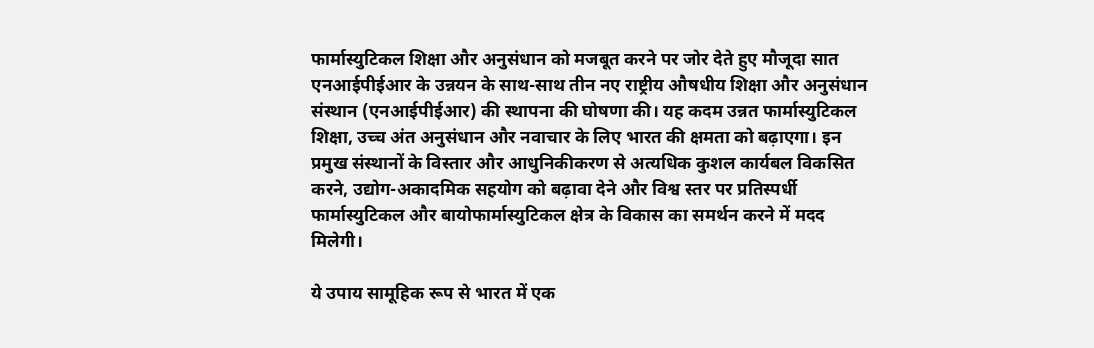फार्मास्युटिकल शिक्षा और अनुसंधान को मजबूत करने पर जोर देते हुए मौजूदा सात एनआईपीईआर के उन्नयन के साथ-साथ तीन नए राष्ट्रीय औषधीय शिक्षा और अनुसंधान संस्थान (एनआईपीईआर) की स्थापना की घोषणा की। यह कदम उन्नत फार्मास्युटिकल शिक्षा, उच्च अंत अनुसंधान और नवाचार के लिए भारत की क्षमता को बढ़ाएगा। इन प्रमुख संस्थानों के विस्तार और आधुनिकीकरण से अत्यधिक कुशल कार्यबल विकसित करने, उद्योग-अकादमिक सहयोग को बढ़ावा देने और विश्व स्तर पर प्रतिस्पर्धी फार्मास्युटिकल और बायोफार्मास्युटिकल क्षेत्र के विकास का समर्थन करने में मदद मिलेगी।

ये उपाय सामूहिक रूप से भारत में एक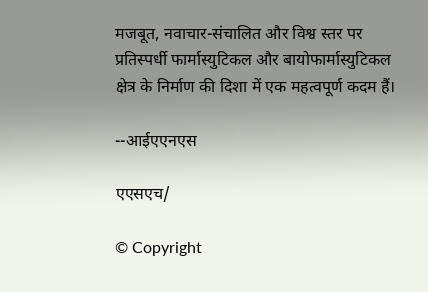मजबूत, नवाचार-संचालित और विश्व स्तर पर प्रतिस्पर्धी फार्मास्युटिकल और बायोफार्मास्युटिकल क्षेत्र के निर्माण की दिशा में एक महत्वपूर्ण कदम हैं।

--आईएएनएस

एएसएच/

© Copyright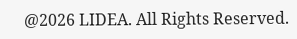@2026 LIDEA. All Rights Reserved.